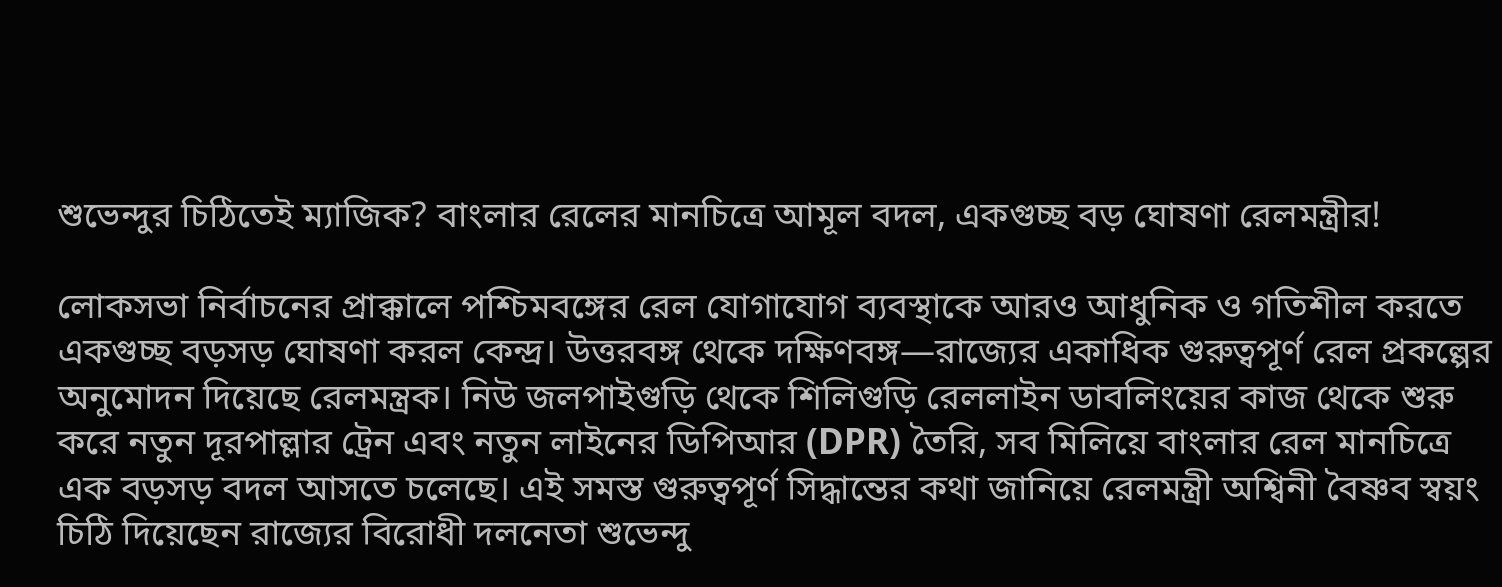শুভেন্দুর চিঠিতেই ম্যাজিক? বাংলার রেলের মানচিত্রে আমূল বদল, একগুচ্ছ বড় ঘোষণা রেলমন্ত্রীর!

লোকসভা নির্বাচনের প্রাক্কালে পশ্চিমবঙ্গের রেল যোগাযোগ ব্যবস্থাকে আরও আধুনিক ও গতিশীল করতে একগুচ্ছ বড়সড় ঘোষণা করল কেন্দ্র। উত্তরবঙ্গ থেকে দক্ষিণবঙ্গ—রাজ্যের একাধিক গুরুত্বপূর্ণ রেল প্রকল্পের অনুমোদন দিয়েছে রেলমন্ত্রক। নিউ জলপাইগুড়ি থেকে শিলিগুড়ি রেললাইন ডাবলিংয়ের কাজ থেকে শুরু করে নতুন দূরপাল্লার ট্রেন এবং নতুন লাইনের ডিপিআর (DPR) তৈরি, সব মিলিয়ে বাংলার রেল মানচিত্রে এক বড়সড় বদল আসতে চলেছে। এই সমস্ত গুরুত্বপূর্ণ সিদ্ধান্তের কথা জানিয়ে রেলমন্ত্রী অশ্বিনী বৈষ্ণব স্বয়ং চিঠি দিয়েছেন রাজ্যের বিরোধী দলনেতা শুভেন্দু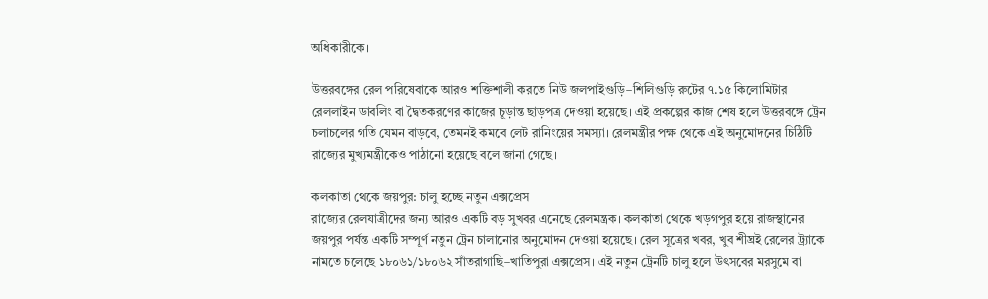অধিকারীকে।

উত্তরবঙ্গের রেল পরিষেবাকে আরও শক্তিশালী করতে নিউ জলপাইগুড়ি–শিলিগুড়ি রুটের ৭.১৫ কিলোমিটার রেললাইন ডাবলিং বা দ্বৈতকরণের কাজের চূড়ান্ত ছাড়পত্র দেওয়া হয়েছে। এই প্রকল্পের কাজ শেষ হলে উত্তরবঙ্গে ট্রেন চলাচলের গতি যেমন বাড়বে, তেমনই কমবে লেট রানিংয়ের সমস্যা। রেলমন্ত্রীর পক্ষ থেকে এই অনুমোদনের চিঠিটি রাজ্যের মুখ্যমন্ত্রীকেও পাঠানো হয়েছে বলে জানা গেছে।

কলকাতা থেকে জয়পুর: চালু হচ্ছে নতুন এক্সপ্রেস
রাজ্যের রেলযাত্রীদের জন্য আরও একটি বড় সুখবর এনেছে রেলমন্ত্রক। কলকাতা থেকে খড়গপুর হয়ে রাজস্থানের জয়পুর পর্যন্ত একটি সম্পূর্ণ নতুন ট্রেন চালানোর অনুমোদন দেওয়া হয়েছে। রেল সূত্রের খবর, খুব শীঘ্রই রেলের ট্র্যাকে নামতে চলেছে ১৮০৬১/১৮০৬২ সাঁতরাগাছি–খাতিপুরা এক্সপ্রেস। এই নতুন ট্রেনটি চালু হলে উৎসবের মরসুমে বা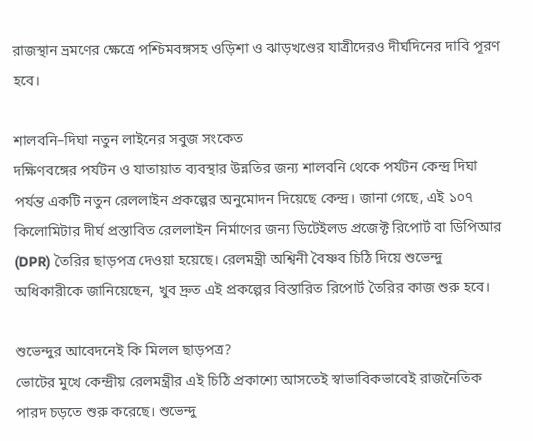রাজস্থান ভ্রমণের ক্ষেত্রে পশ্চিমবঙ্গসহ ওড়িশা ও ঝাড়খণ্ডের যাত্রীদেরও দীর্ঘদিনের দাবি পূরণ হবে।

শালবনি–দিঘা নতুন লাইনের সবুজ সংকেত
দক্ষিণবঙ্গের পর্যটন ও যাতায়াত ব্যবস্থার উন্নতির জন্য শালবনি থেকে পর্যটন কেন্দ্র দিঘা পর্যন্ত একটি নতুন রেললাইন প্রকল্পের অনুমোদন দিয়েছে কেন্দ্র। জানা গেছে, এই ১০৭ কিলোমিটার দীর্ঘ প্রস্তাবিত রেললাইন নির্মাণের জন্য ডিটেইলড প্রজেক্ট রিপোর্ট বা ডিপিআর (DPR) তৈরির ছাড়পত্র দেওয়া হয়েছে। রেলমন্ত্রী অশ্বিনী বৈষ্ণব চিঠি দিয়ে শুভেন্দু অধিকারীকে জানিয়েছেন, খুব দ্রুত এই প্রকল্পের বিস্তারিত রিপোর্ট তৈরির কাজ শুরু হবে।

শুভেন্দুর আবেদনেই কি মিলল ছাড়পত্র?
ভোটের মুখে কেন্দ্রীয় রেলমন্ত্রীর এই চিঠি প্রকাশ্যে আসতেই স্বাভাবিকভাবেই রাজনৈতিক পারদ চড়তে শুরু করেছে। শুভেন্দু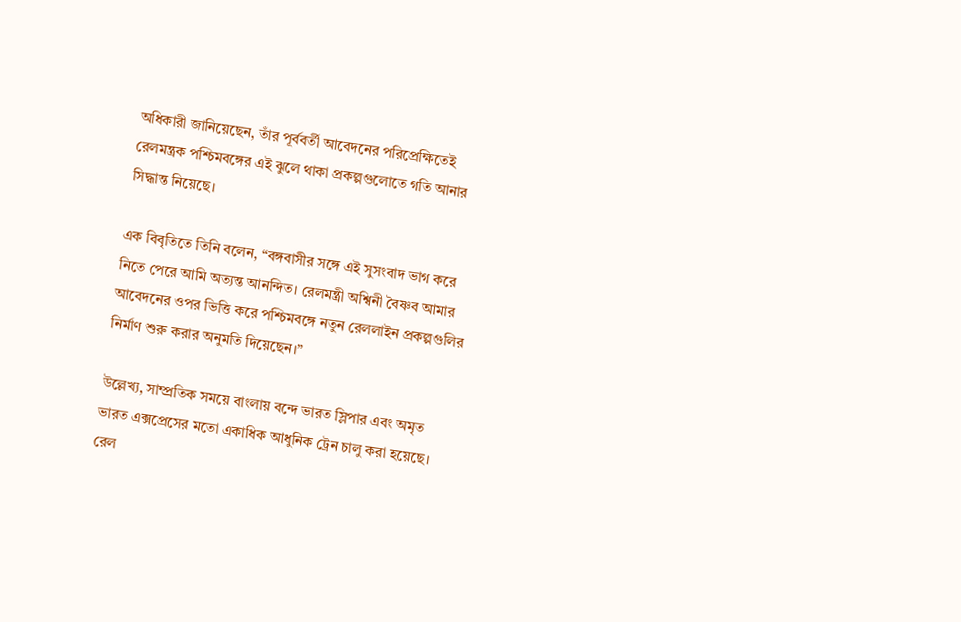অধিকারী জানিয়েছেন, তাঁর পূর্ববর্তী আবেদনের পরিপ্রেক্ষিতেই রেলমন্ত্রক পশ্চিমবঙ্গের এই ঝুলে থাকা প্রকল্পগুলোতে গতি আনার সিদ্ধান্ত নিয়েছে।

এক বিবৃতিতে তিনি বলেন, “বঙ্গবাসীর সঙ্গে এই সুসংবাদ ভাগ করে নিতে পেরে আমি অত্যন্ত আনন্দিত। রেলমন্ত্রী অশ্বিনী বৈষ্ণব আমার আবেদনের ওপর ভিত্তি করে পশ্চিমবঙ্গে নতুন রেললাইন প্রকল্পগুলির নির্মাণ শুরু করার অনুমতি দিয়েছেন।”

উল্লেখ্য, সাম্প্রতিক সময়ে বাংলায় বন্দে ভারত স্লিপার এবং অমৃত ভারত এক্সপ্রেসের মতো একাধিক আধুনিক ট্রেন চালু করা হয়েছে। রেল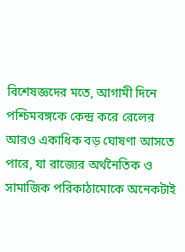বিশেষজ্ঞদের মতে, আগামী দিনে পশ্চিমবঙ্গকে কেন্দ্র করে রেলের আরও একাধিক বড় ঘোষণা আসতে পারে, যা রাজ্যের অর্থনৈতিক ও সামাজিক পরিকাঠামোকে অনেকটাই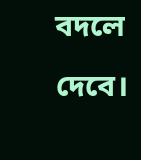বদলে দেবে।